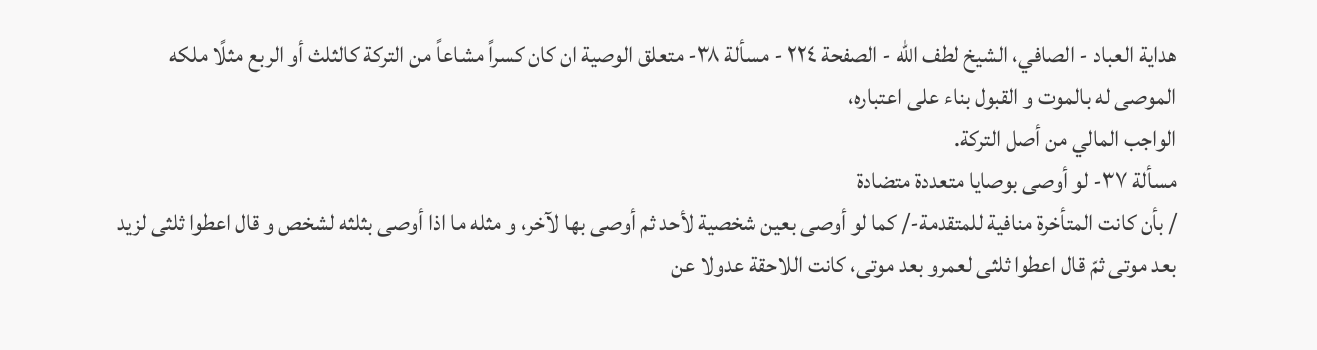هداية العباد - الصافي، الشيخ لطف الله - الصفحة ٢٢٤ - مسألة ٣٨- متعلق الوصية ان كان كسراً مشاعاً من التركة كالثلث أو الربع مثلًا ملكه الموصى له بالموت و القبول بناء على اعتباره،
الواجب المالي من أصل التركة.
مسألة ٣٧- لو أوصى بوصايا متعددة متضادة
/ بأن كانت المتأخرة منافية للمتقدمة-/ كما لو أوصى بعين شخصية لأحد ثم أوصى بها لآخر، و مثله ما اذا أوصى بثلثه لشخص و قال اعطوا ثلثى لزيد بعد موتى ثمّ قال اعطوا ثلثى لعمرو بعد موتى، كانت اللاحقة عدولا عن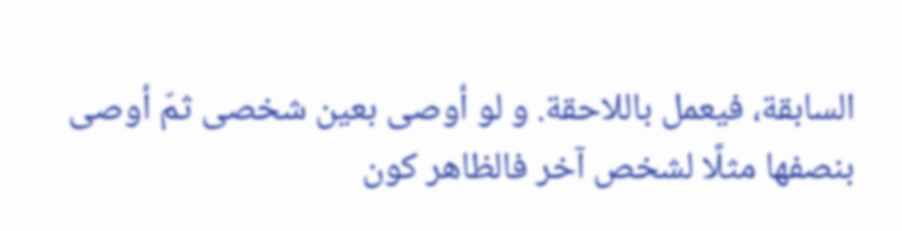السابقة، فيعمل باللاحقة. و لو أوصى بعين شخصى ثمّ أوصى بنصفها مثلًا لشخص آخر فالظاهر كون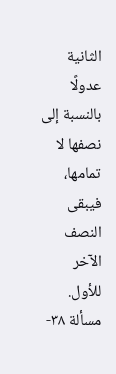الثانية عدولًا بالنسبة إلى نصفها لا تمامها، فيبقى النصف الآخر للأول.
مسألة ٣٨-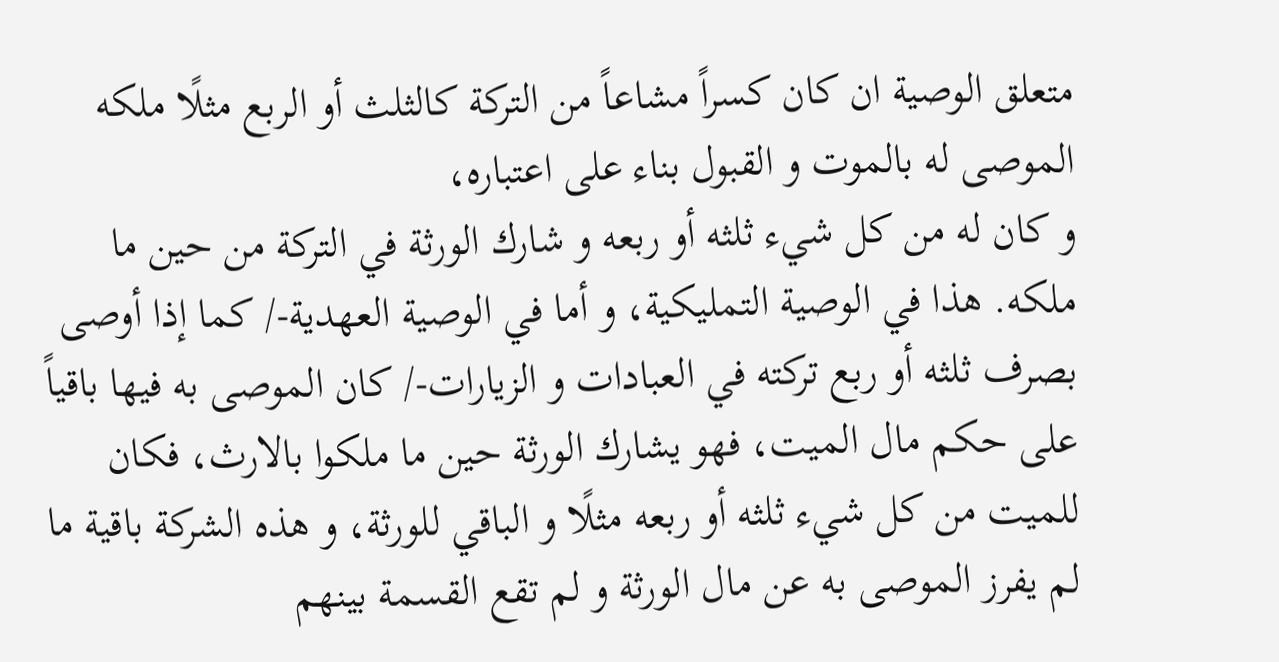متعلق الوصية ان كان كسراً مشاعاً من التركة كالثلث أو الربع مثلًا ملكه الموصى له بالموت و القبول بناء على اعتباره،
و كان له من كل شيء ثلثه أو ربعه و شارك الورثة في التركة من حين ما ملكه. هذا في الوصية التمليكية، و أما في الوصية العهدية-/ كما إذا أوصى بصرف ثلثه أو ربع تركته في العبادات و الزيارات-/ كان الموصى به فيها باقياً على حكم مال الميت، فهو يشارك الورثة حين ما ملكوا بالارث، فكان للميت من كل شيء ثلثه أو ربعه مثلًا و الباقي للورثة، و هذه الشركة باقية ما لم يفرز الموصى به عن مال الورثة و لم تقع القسمة بينهم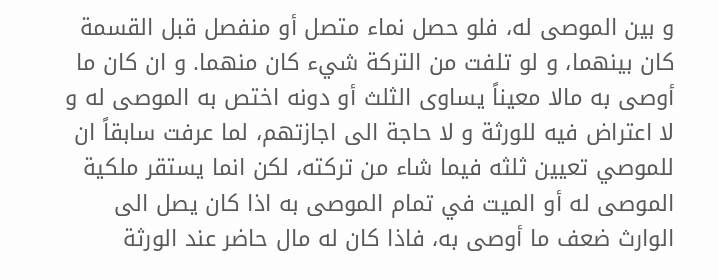و بين الموصى له، فلو حصل نماء متصل أو منفصل قبل القسمة كان بينهما، و لو تلفت من التركة شيء كان منهما. و ان كان ما أوصى به مالا معيناً يساوى الثلث أو دونه اختص به الموصى له و لا اعتراض فيه للورثة و لا حاجة الى اجازتهم، لما عرفت سابقاً ان للموصي تعيين ثلثه فيما شاء من تركته، لكن انما يستقر ملكية الموصى له أو الميت في تمام الموصى به اذا كان يصل الى الوارث ضعف ما أوصى به، فاذا كان له مال حاضر عند الورثة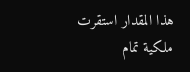هذا المقدار استقرت ملكية تمام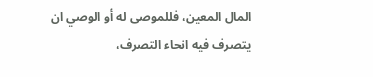المال المعين، فللموصى له أو الوصي ان يتصرف فيه انحاء التصرف،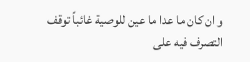و ان كان ما عدا ما عين للوصية غائباً توقف التصرف فيه على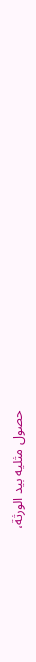حصول مثليه بيد الورثة،